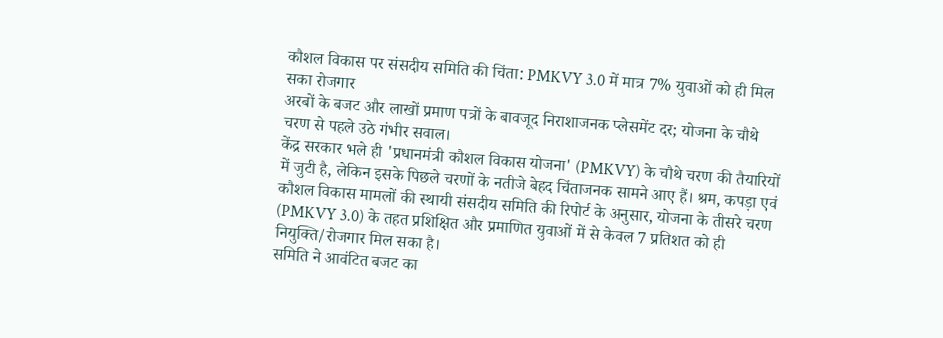कौशल विकास पर संसदीय समिति की चिंता: PMKVY 3.0 में मात्र 7% युवाओं को ही मिल सका रोजगार
अरबों के बजट और लाखों प्रमाण पत्रों के बावजूद निराशाजनक प्लेसमेंट दर; योजना के चौथे चरण से पहले उठे गंभीर सवाल।
केंद्र सरकार भले ही 'प्रधानमंत्री कौशल विकास योजना' (PMKVY) के चौथे चरण की तैयारियों में जुटी है, लेकिन इसके पिछले चरणों के नतीजे बेहद चिंताजनक सामने आए हैं। श्रम, कपड़ा एवं कौशल विकास मामलों की स्थायी संसदीय समिति की रिपोर्ट के अनुसार, योजना के तीसरे चरण (PMKVY 3.0) के तहत प्रशिक्षित और प्रमाणित युवाओं में से केवल 7 प्रतिशत को ही नियुक्ति/रोजगार मिल सका है।
समिति ने आवंटित बजट का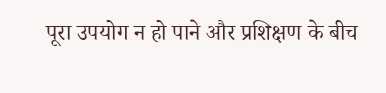पूरा उपयोग न हो पाने और प्रशिक्षण के बीच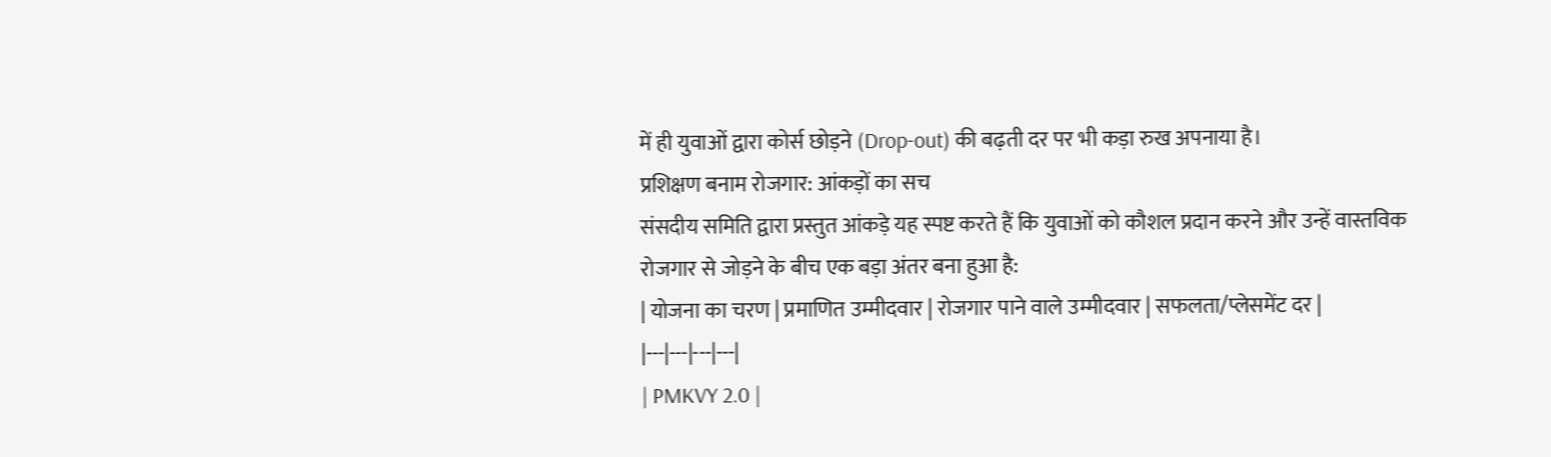में ही युवाओं द्वारा कोर्स छोड़ने (Drop-out) की बढ़ती दर पर भी कड़ा रुख अपनाया है।
प्रशिक्षण बनाम रोजगार: आंकड़ों का सच
संसदीय समिति द्वारा प्रस्तुत आंकड़े यह स्पष्ट करते हैं कि युवाओं को कौशल प्रदान करने और उन्हें वास्तविक रोजगार से जोड़ने के बीच एक बड़ा अंतर बना हुआ है:
| योजना का चरण | प्रमाणित उम्मीदवार | रोजगार पाने वाले उम्मीदवार | सफलता/प्लेसमेंट दर |
|---|---|---|---|
| PMKVY 2.0 |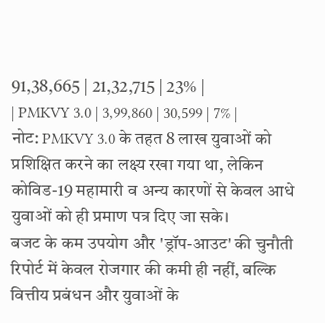91,38,665 | 21,32,715 | 23% |
| PMKVY 3.0 | 3,99,860 | 30,599 | 7% |
नोट: PMKVY 3.0 के तहत 8 लाख युवाओं को प्रशिक्षित करने का लक्ष्य रखा गया था, लेकिन कोविड-19 महामारी व अन्य कारणों से केवल आधे युवाओं को ही प्रमाण पत्र दिए जा सके।
बजट के कम उपयोग और 'ड्रॉप-आउट' की चुनौती
रिपोर्ट में केवल रोजगार की कमी ही नहीं, बल्कि वित्तीय प्रबंधन और युवाओं के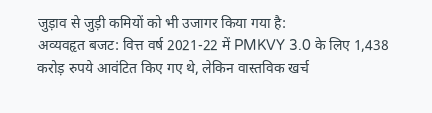जुड़ाव से जुड़ी कमियों को भी उजागर किया गया है:
अव्यवहृत बजट: वित्त वर्ष 2021-22 में PMKVY 3.0 के लिए 1,438 करोड़ रुपये आवंटित किए गए थे, लेकिन वास्तविक खर्च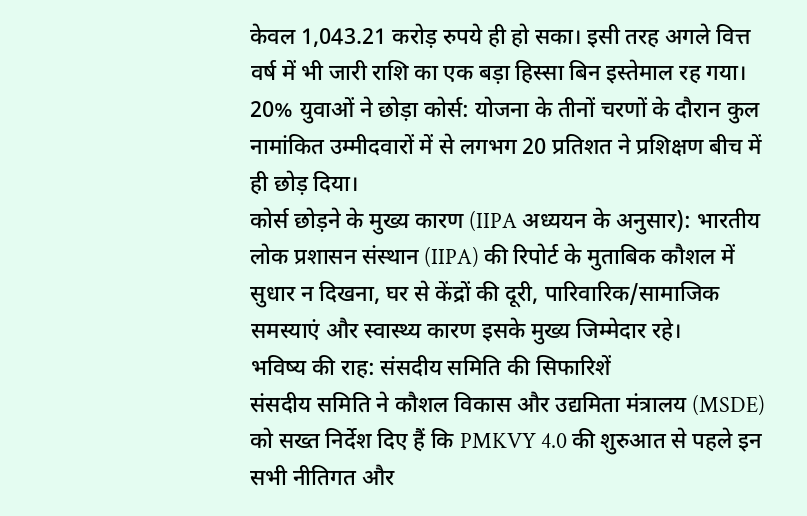केवल 1,043.21 करोड़ रुपये ही हो सका। इसी तरह अगले वित्त वर्ष में भी जारी राशि का एक बड़ा हिस्सा बिन इस्तेमाल रह गया।
20% युवाओं ने छोड़ा कोर्स: योजना के तीनों चरणों के दौरान कुल नामांकित उम्मीदवारों में से लगभग 20 प्रतिशत ने प्रशिक्षण बीच में ही छोड़ दिया।
कोर्स छोड़ने के मुख्य कारण (IIPA अध्ययन के अनुसार): भारतीय लोक प्रशासन संस्थान (IIPA) की रिपोर्ट के मुताबिक कौशल में सुधार न दिखना, घर से केंद्रों की दूरी, पारिवारिक/सामाजिक समस्याएं और स्वास्थ्य कारण इसके मुख्य जिम्मेदार रहे।
भविष्य की राह: संसदीय समिति की सिफारिशें
संसदीय समिति ने कौशल विकास और उद्यमिता मंत्रालय (MSDE) को सख्त निर्देश दिए हैं कि PMKVY 4.0 की शुरुआत से पहले इन सभी नीतिगत और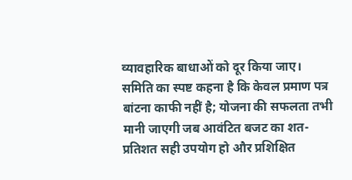व्यावहारिक बाधाओं को दूर किया जाए।
समिति का स्पष्ट कहना है कि केवल प्रमाण पत्र बांटना काफी नहीं है; योजना की सफलता तभी मानी जाएगी जब आवंटित बजट का शत-प्रतिशत सही उपयोग हो और प्रशिक्षित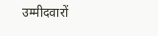उम्मीदवारों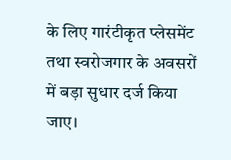के लिए गारंटीकृत प्लेसमेंट तथा स्वरोजगार के अवसरों में बड़ा सुधार दर्ज किया जाए।